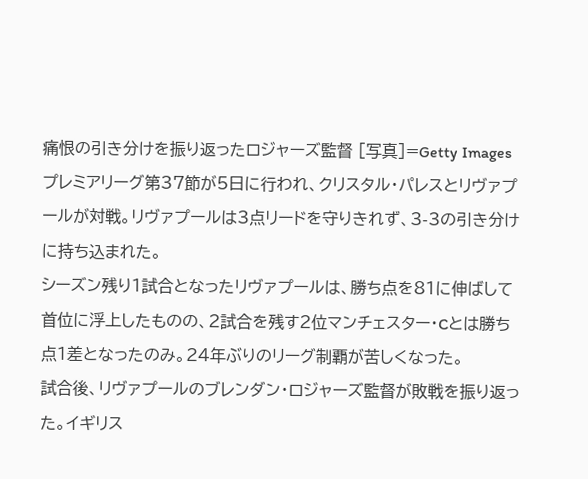痛恨の引き分けを振り返ったロジャーズ監督 [写真]=Getty Images
プレミアリーグ第37節が5日に行われ、クリスタル・パレスとリヴァプールが対戦。リヴァプールは3点リードを守りきれず、3-3の引き分けに持ち込まれた。
シーズン残り1試合となったリヴァプールは、勝ち点を81に伸ばして首位に浮上したものの、2試合を残す2位マンチェスター・Cとは勝ち点1差となったのみ。24年ぶりのリーグ制覇が苦しくなった。
試合後、リヴァプールのブレンダン・ロジャーズ監督が敗戦を振り返った。イギリス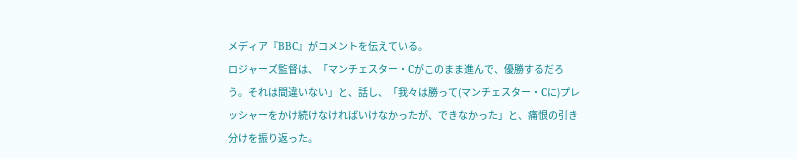メディア『BBC』がコメントを伝えている。
ロジャーズ監督は、「マンチェスター・Cがこのまま進んで、優勝するだろう。それは間違いない」と、話し、「我々は勝って(マンチェスター・Cに)プレッシャーをかけ続けなければいけなかったが、できなかった」と、痛恨の引き分けを振り返った。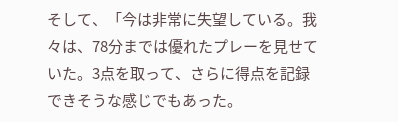そして、「今は非常に失望している。我々は、78分までは優れたプレーを見せていた。3点を取って、さらに得点を記録できそうな感じでもあった。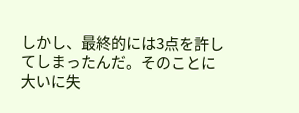しかし、最終的には3点を許してしまったんだ。そのことに大いに失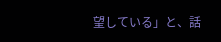望している」と、話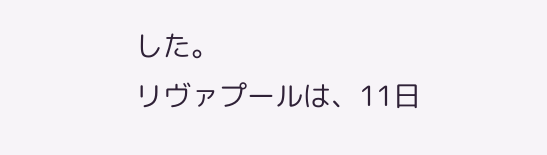した。
リヴァプールは、11日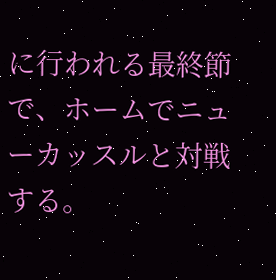に行われる最終節で、ホームでニューカッスルと対戦する。